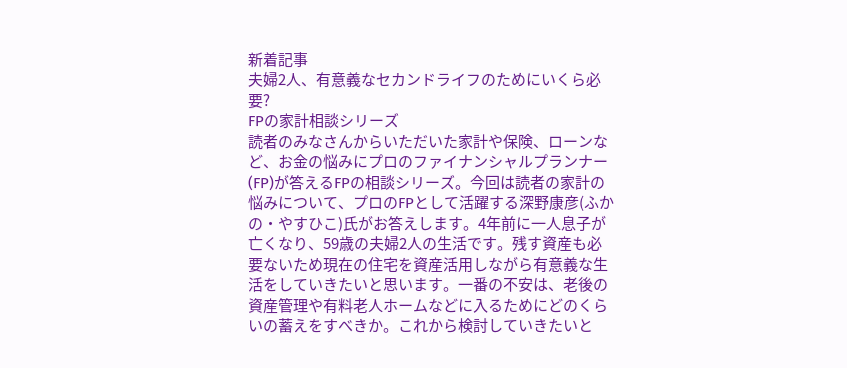新着記事
夫婦2人、有意義なセカンドライフのためにいくら必要?
FPの家計相談シリーズ
読者のみなさんからいただいた家計や保険、ローンなど、お金の悩みにプロのファイナンシャルプランナー(FP)が答えるFPの相談シリーズ。今回は読者の家計の悩みについて、プロのFPとして活躍する深野康彦(ふかの・やすひこ)氏がお答えします。4年前に一人息子が亡くなり、59歳の夫婦2人の生活です。残す資産も必要ないため現在の住宅を資産活用しながら有意義な生活をしていきたいと思います。一番の不安は、老後の資産管理や有料老人ホームなどに入るためにどのくらいの蓄えをすべきか。これから検討していきたいと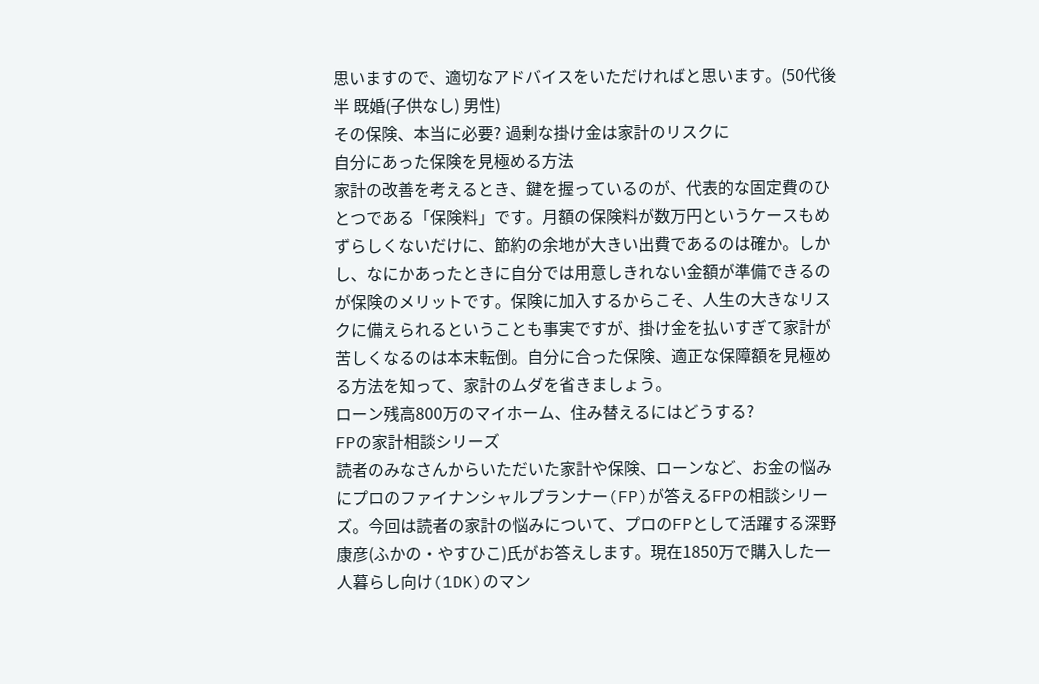思いますので、適切なアドバイスをいただければと思います。(50代後半 既婚(子供なし) 男性)
その保険、本当に必要? 過剰な掛け金は家計のリスクに
自分にあった保険を見極める方法
家計の改善を考えるとき、鍵を握っているのが、代表的な固定費のひとつである「保険料」です。月額の保険料が数万円というケースもめずらしくないだけに、節約の余地が大きい出費であるのは確か。しかし、なにかあったときに自分では用意しきれない金額が準備できるのが保険のメリットです。保険に加入するからこそ、人生の大きなリスクに備えられるということも事実ですが、掛け金を払いすぎて家計が苦しくなるのは本末転倒。自分に合った保険、適正な保障額を見極める方法を知って、家計のムダを省きましょう。
ローン残高800万のマイホーム、住み替えるにはどうする?
FPの家計相談シリーズ
読者のみなさんからいただいた家計や保険、ローンなど、お金の悩みにプロのファイナンシャルプランナー(FP)が答えるFPの相談シリーズ。今回は読者の家計の悩みについて、プロのFPとして活躍する深野康彦(ふかの・やすひこ)氏がお答えします。現在1850万で購入した一人暮らし向け(1DK)のマン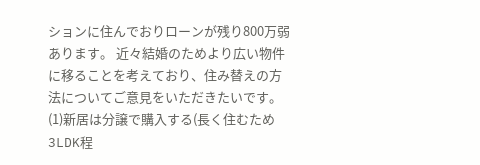ションに住んでおりローンが残り800万弱あります。 近々結婚のためより広い物件に移ることを考えており、住み替えの方法についてご意見をいただきたいです。(1)新居は分譲で購入する(長く住むため3LDK程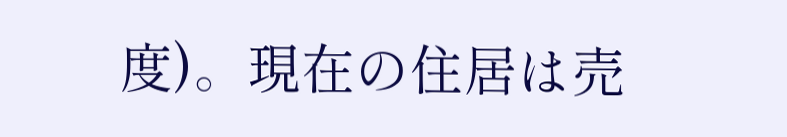度)。現在の住居は売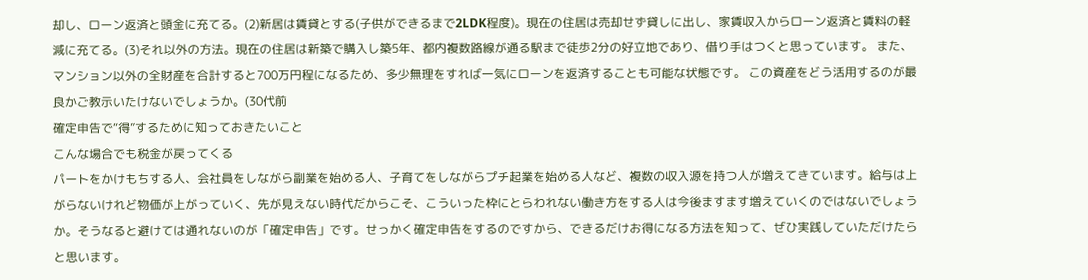却し、ローン返済と頭金に充てる。(2)新居は賃貸とする(子供ができるまで2LDK程度)。現在の住居は売却せず貸しに出し、家賃収入からローン返済と賃料の軽減に充てる。(3)それ以外の方法。現在の住居は新築で購入し築5年、都内複数路線が通る駅まで徒歩2分の好立地であり、借り手はつくと思っています。 また、マンション以外の全財産を合計すると700万円程になるため、多少無理をすれば一気にローンを返済することも可能な状態です。 この資産をどう活用するのが最良かご教示いたけないでしょうか。(30代前
確定申告で“得”するために知っておきたいこと
こんな場合でも税金が戻ってくる
パートをかけもちする人、会社員をしながら副業を始める人、子育てをしながらプチ起業を始める人など、複数の収入源を持つ人が増えてきています。給与は上がらないけれど物価が上がっていく、先が見えない時代だからこそ、こういった枠にとらわれない働き方をする人は今後ますます増えていくのではないでしょうか。そうなると避けては通れないのが「確定申告」です。せっかく確定申告をするのですから、できるだけお得になる方法を知って、ぜひ実践していただけたらと思います。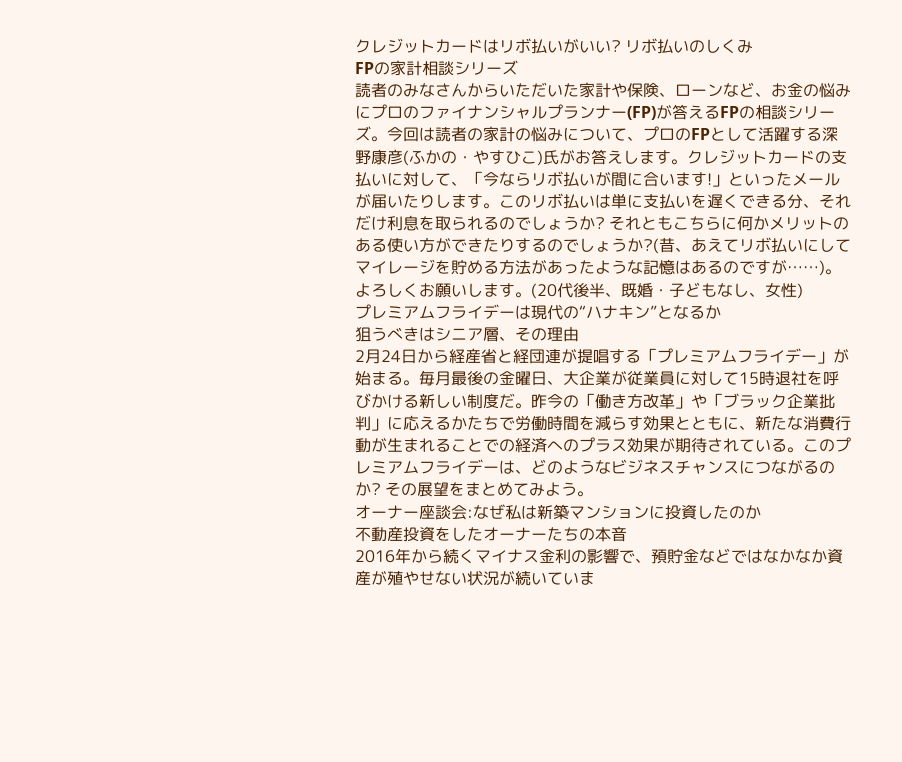クレジットカードはリボ払いがいい? リボ払いのしくみ
FPの家計相談シリーズ
読者のみなさんからいただいた家計や保険、ローンなど、お金の悩みにプロのファイナンシャルプランナー(FP)が答えるFPの相談シリーズ。今回は読者の家計の悩みについて、プロのFPとして活躍する深野康彦(ふかの・やすひこ)氏がお答えします。クレジットカードの支払いに対して、「今ならリボ払いが間に合います!」といったメールが届いたりします。このリボ払いは単に支払いを遅くできる分、それだけ利息を取られるのでしょうか? それともこちらに何かメリットのある使い方ができたりするのでしょうか?(昔、あえてリボ払いにしてマイレージを貯める方法があったような記憶はあるのですが……)。よろしくお願いします。(20代後半、既婚・子どもなし、女性)
プレミアムフライデーは現代の“ハナキン”となるか
狙うべきはシニア層、その理由
2月24日から経産省と経団連が提唱する「プレミアムフライデー」が始まる。毎月最後の金曜日、大企業が従業員に対して15時退社を呼びかける新しい制度だ。昨今の「働き方改革」や「ブラック企業批判」に応えるかたちで労働時間を減らす効果とともに、新たな消費行動が生まれることでの経済へのプラス効果が期待されている。このプレミアムフライデーは、どのようなビジネスチャンスにつながるのか? その展望をまとめてみよう。
オーナー座談会:なぜ私は新築マンションに投資したのか
不動産投資をしたオーナーたちの本音
2016年から続くマイナス金利の影響で、預貯金などではなかなか資産が殖やせない状況が続いていま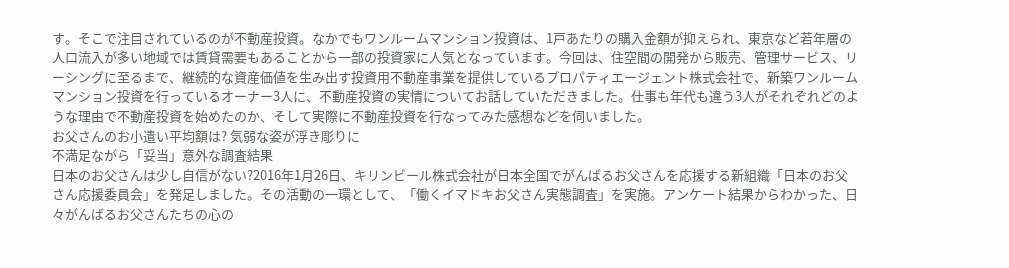す。そこで注目されているのが不動産投資。なかでもワンルームマンション投資は、1戸あたりの購入金額が抑えられ、東京など若年層の人口流入が多い地域では賃貸需要もあることから一部の投資家に人気となっています。今回は、住空間の開発から販売、管理サービス、リーシングに至るまで、継続的な資産価値を生み出す投資用不動産事業を提供しているプロパティエージェント株式会社で、新築ワンルームマンション投資を行っているオーナー3人に、不動産投資の実情についてお話していただきました。仕事も年代も違う3人がそれぞれどのような理由で不動産投資を始めたのか、そして実際に不動産投資を行なってみた感想などを伺いました。
お父さんのお小遣い平均額は? 気弱な姿が浮き彫りに
不満足ながら「妥当」意外な調査結果
日本のお父さんは少し自信がない?2016年1月26日、キリンビール株式会社が日本全国でがんばるお父さんを応援する新組織「日本のお父さん応援委員会」を発足しました。その活動の一環として、「働くイマドキお父さん実態調査」を実施。アンケート結果からわかった、日々がんばるお父さんたちの心の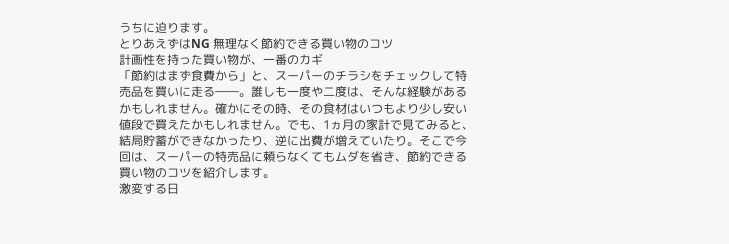うちに迫ります。
とりあえずはNG 無理なく節約できる買い物のコツ
計画性を持った買い物が、一番のカギ
「節約はまず食費から」と、スーパーのチラシをチェックして特売品を買いに走る――。誰しも一度や二度は、そんな経験があるかもしれません。確かにその時、その食材はいつもより少し安い値段で買えたかもしれません。でも、1ヵ月の家計で見てみると、結局貯蓄ができなかったり、逆に出費が増えていたり。そこで今回は、スーパーの特売品に頼らなくてもムダを省き、節約できる買い物のコツを紹介します。
激変する日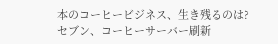本のコーヒービジネス、生き残るのは?
セブン、コーヒーサーバー刷新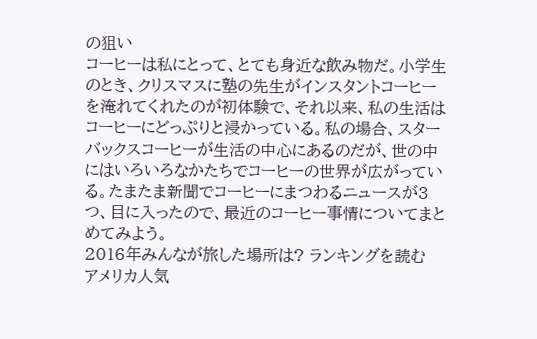の狙い
コーヒーは私にとって、とても身近な飲み物だ。小学生のとき、クリスマスに塾の先生がインスタントコーヒーを淹れてくれたのが初体験で、それ以来、私の生活はコーヒーにどっぷりと浸かっている。私の場合、スターバックスコーヒーが生活の中心にあるのだが、世の中にはいろいろなかたちでコーヒーの世界が広がっている。たまたま新聞でコーヒーにまつわるニュースが3つ、目に入ったので、最近のコーヒー事情についてまとめてみよう。
2016年みんなが旅した場所は? ランキングを読む
アメリカ人気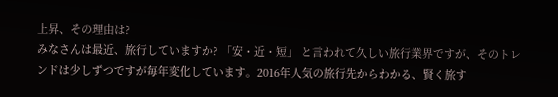上昇、その理由は?
みなさんは最近、旅行していますか? 「安・近・短」 と言われて久しい旅行業界ですが、そのトレンドは少しずつですが毎年変化しています。2016年人気の旅行先からわかる、賢く旅す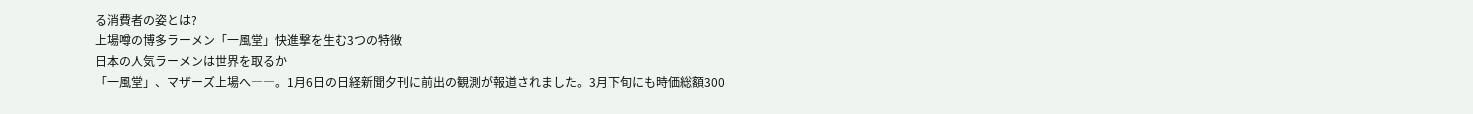る消費者の姿とは?
上場噂の博多ラーメン「一風堂」快進撃を生む3つの特徴
日本の人気ラーメンは世界を取るか
「一風堂」、マザーズ上場へ――。1月6日の日経新聞夕刊に前出の観測が報道されました。3月下旬にも時価総額300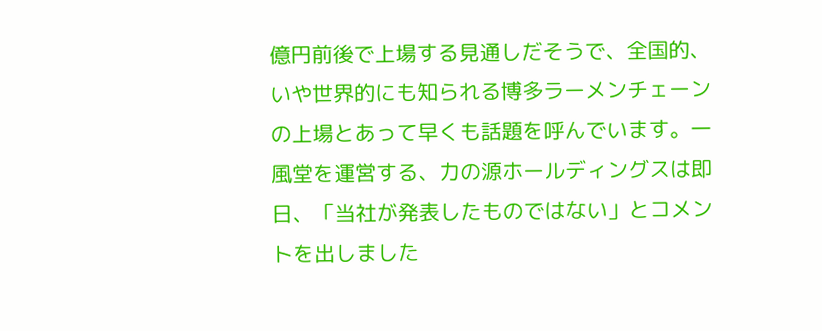億円前後で上場する見通しだそうで、全国的、いや世界的にも知られる博多ラーメンチェーンの上場とあって早くも話題を呼んでいます。一風堂を運営する、力の源ホールディングスは即日、「当社が発表したものではない」とコメントを出しました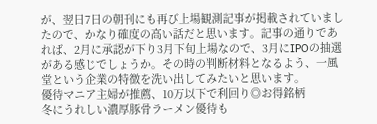が、翌日7日の朝刊にも再び上場観測記事が掲載されていましたので、かなり確度の高い話だと思います。記事の通りであれば、2月に承認が下り3月下旬上場なので、3月にIPOの抽選がある感じでしょうか。その時の判断材料となるよう、一風堂という企業の特徴を洗い出してみたいと思います。
優待マニア主婦が推薦、10万以下で利回り◎お得銘柄
冬にうれしい濃厚豚骨ラーメン優待も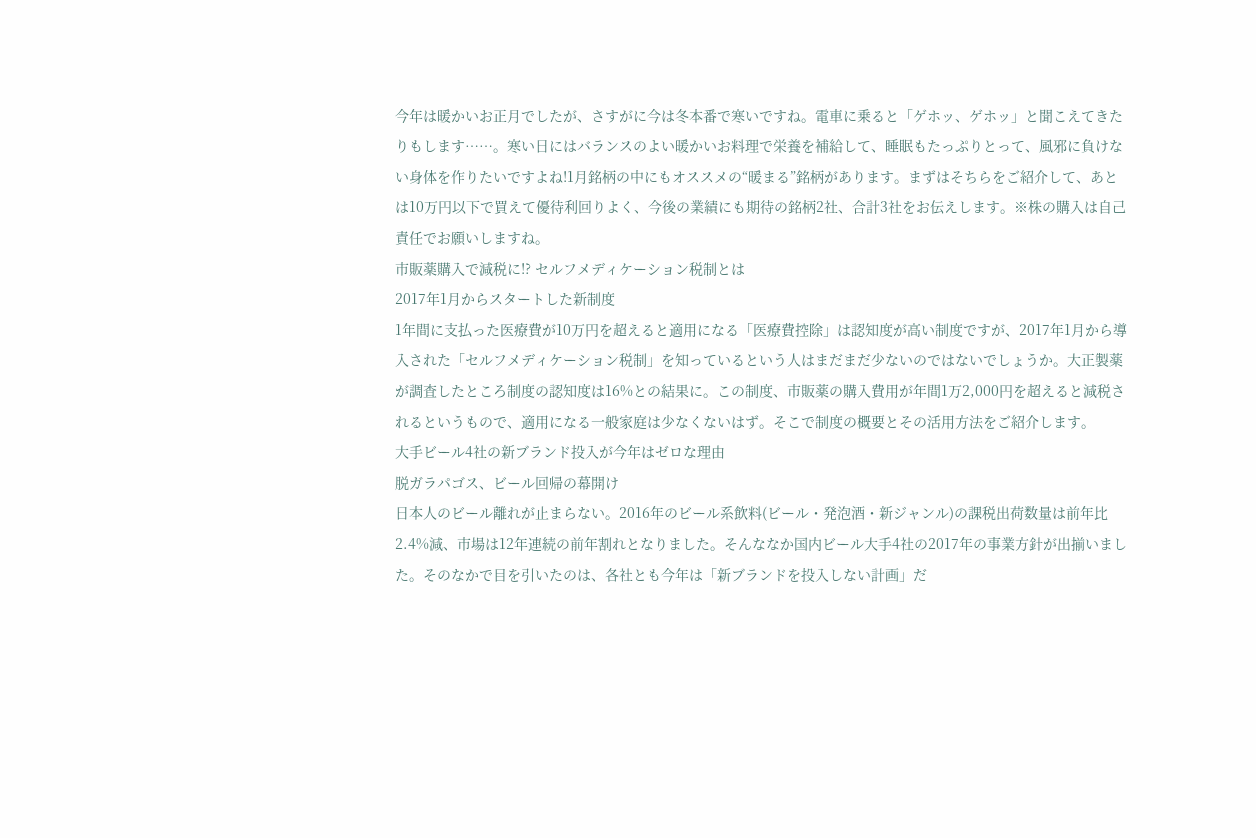今年は暖かいお正月でしたが、さすがに今は冬本番で寒いですね。電車に乗ると「ゲホッ、ゲホッ」と聞こえてきたりもします……。寒い日にはバランスのよい暖かいお料理で栄養を補給して、睡眠もたっぷりとって、風邪に負けない身体を作りたいですよね!1月銘柄の中にもオススメの“暖まる”銘柄があります。まずはそちらをご紹介して、あとは10万円以下で買えて優待利回りよく、今後の業績にも期待の銘柄2社、合計3社をお伝えします。※株の購入は自己責任でお願いしますね。
市販薬購入で減税に!? セルフメディケーション税制とは
2017年1月からスタートした新制度
1年間に支払った医療費が10万円を超えると適用になる「医療費控除」は認知度が高い制度ですが、2017年1月から導入された「セルフメディケーション税制」を知っているという人はまだまだ少ないのではないでしょうか。大正製薬が調査したところ制度の認知度は16%との結果に。この制度、市販薬の購入費用が年間1万2,000円を超えると減税されるというもので、適用になる一般家庭は少なくないはず。そこで制度の概要とその活用方法をご紹介します。
大手ビール4社の新ブランド投入が今年はゼロな理由
脱ガラパゴス、ビール回帰の幕開け
日本人のビール離れが止まらない。2016年のビール系飲料(ビール・発泡酒・新ジャンル)の課税出荷数量は前年比2.4%減、市場は12年連続の前年割れとなりました。そんななか国内ビール大手4社の2017年の事業方針が出揃いました。そのなかで目を引いたのは、各社とも今年は「新ブランドを投入しない計画」だ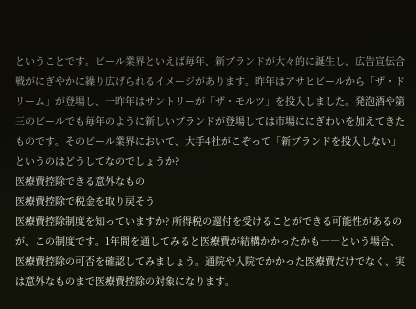ということです。ビール業界といえば毎年、新ブランドが大々的に誕生し、広告宣伝合戦がにぎやかに繰り広げられるイメージがあります。昨年はアサヒビールから「ザ・ドリーム」が登場し、一昨年はサントリーが「ザ・モルツ」を投入しました。発泡酒や第三のビールでも毎年のように新しいブランドが登場しては市場ににぎわいを加えてきたものです。そのビール業界において、大手4社がこぞって「新ブランドを投入しない」というのはどうしてなのでしょうか?
医療費控除できる意外なもの
医療費控除で税金を取り戻そう
医療費控除制度を知っていますか? 所得税の還付を受けることができる可能性があるのが、この制度です。1年間を通してみると医療費が結構かかったかも――という場合、医療費控除の可否を確認してみましょう。通院や入院でかかった医療費だけでなく、実は意外なものまで医療費控除の対象になります。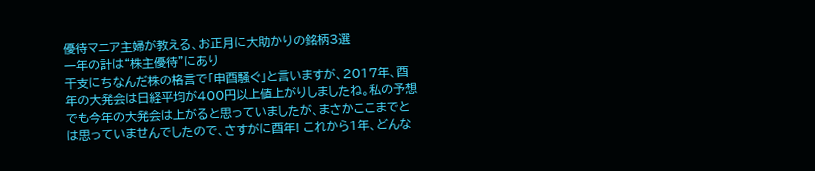優待マニア主婦が教える、お正月に大助かりの銘柄3選
一年の計は“株主優待”にあり
干支にちなんだ株の格言で「申酉騒ぐ」と言いますが、2017年、酉年の大発会は日経平均が400円以上値上がりしましたね。私の予想でも今年の大発会は上がると思っていましたが、まさかここまでとは思っていませんでしたので、さすがに酉年! これから1年、どんな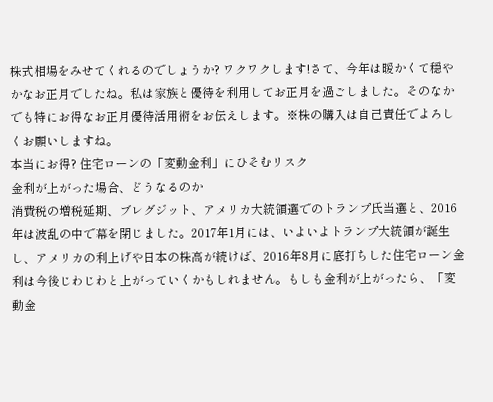株式相場をみせてくれるのでしょうか? ワクワクします!さて、今年は暖かくて穏やかなお正月でしたね。私は家族と優待を利用してお正月を過ごしました。そのなかでも特にお得なお正月優待活用術をお伝えします。※株の購入は自己責任でよろしくお願いしますね。
本当にお得? 住宅ローンの「変動金利」にひそむリスク
金利が上がった場合、どうなるのか
消費税の増税延期、ブレグジット、アメリカ大統領選でのトランプ氏当選と、2016年は波乱の中で幕を閉じました。2017年1月には、いよいよトランプ大統領が誕生し、アメリカの利上げや日本の株高が続けば、2016年8月に底打ちした住宅ローン金利は今後じわじわと上がっていくかもしれません。もしも金利が上がったら、「変動金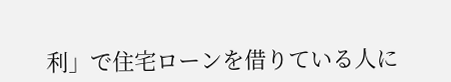利」で住宅ローンを借りている人に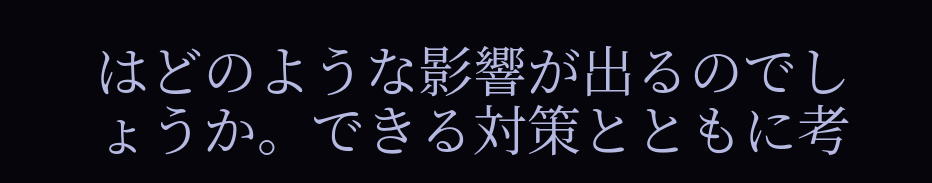はどのような影響が出るのでしょうか。できる対策とともに考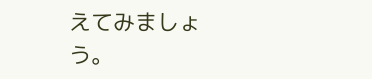えてみましょう。